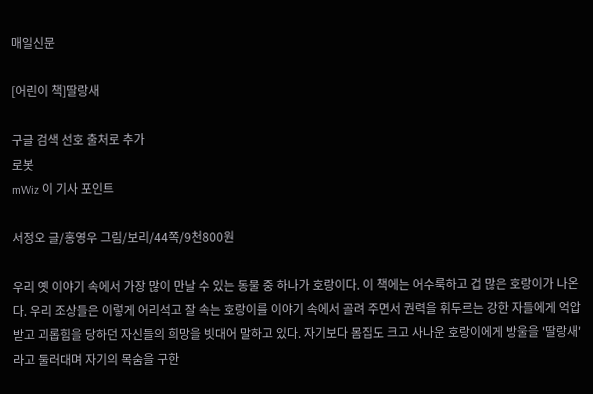매일신문

[어린이 책]딸랑새

구글 검색 선호 출처로 추가
로봇
mWiz 이 기사 포인트

서정오 글/홍영우 그림/보리/44쪽/9천800원

우리 옛 이야기 속에서 가장 많이 만날 수 있는 동물 중 하나가 호랑이다. 이 책에는 어수룩하고 겁 많은 호랑이가 나온다. 우리 조상들은 이렇게 어리석고 잘 속는 호랑이를 이야기 속에서 골려 주면서 권력을 휘두르는 강한 자들에게 억압받고 괴롭힘을 당하던 자신들의 희망을 빗대어 말하고 있다. 자기보다 몸집도 크고 사나운 호랑이에게 방울을 '딸랑새'라고 둘러대며 자기의 목숨을 구한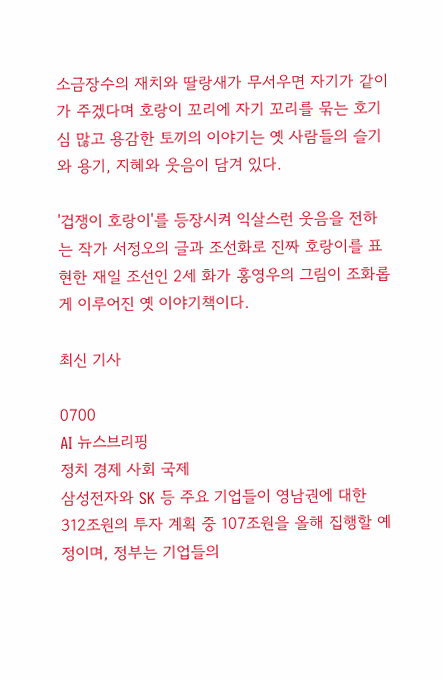소금장수의 재치와 딸랑새가 무서우면 자기가 같이 가 주겠다며 호랑이 꼬리에 자기 꼬리를 묶는 호기심 많고 용감한 토끼의 이야기는 옛 사람들의 슬기와 용기, 지혜와 웃음이 담겨 있다.

'겁쟁이 호랑이'를 등장시켜 익살스런 웃음을 전하는 작가 서정오의 글과 조선화로 진짜 호랑이를 표현한 재일 조선인 2세 화가 홍영우의 그림이 조화롭게 이루어진 옛 이야기책이다.

최신 기사

0700
AI 뉴스브리핑
정치 경제 사회 국제
삼성전자와 SK 등 주요 기업들이 영남권에 대한 312조원의 투자 계획 중 107조원을 올해 집행할 예정이며, 정부는 기업들의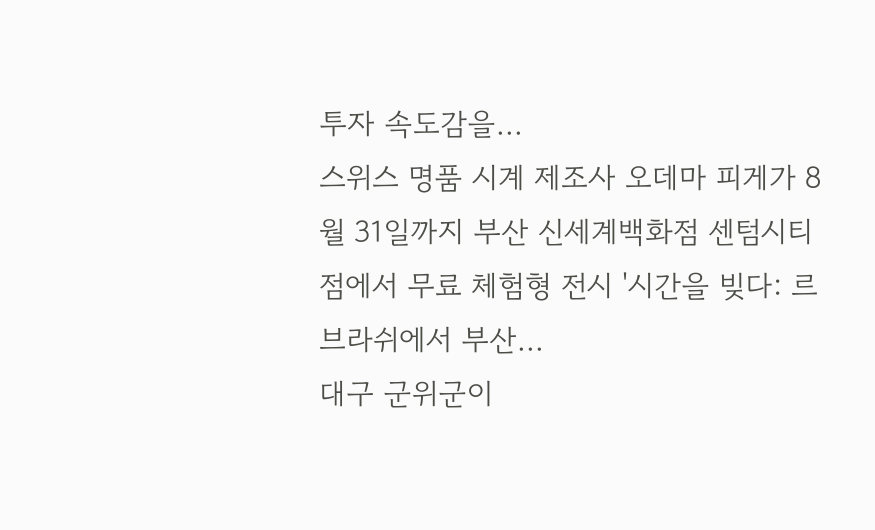투자 속도감을...
스위스 명품 시계 제조사 오데마 피게가 8월 31일까지 부산 신세계백화점 센텀시티점에서 무료 체험형 전시 '시간을 빚다: 르 브라쉬에서 부산...
대구 군위군이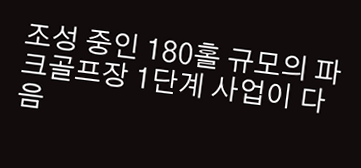조성 중인 180홀 규모의 파크골프장 1단계 사업이 다음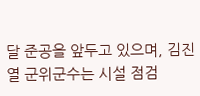달 준공을 앞두고 있으며, 김진열 군위군수는 시설 점검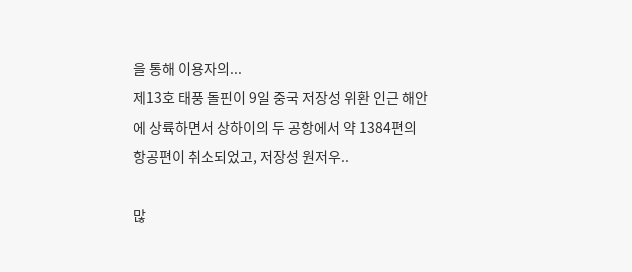을 통해 이용자의...
제13호 태풍 돌핀이 9일 중국 저장성 위환 인근 해안에 상륙하면서 상하이의 두 공항에서 약 1384편의 항공편이 취소되었고, 저장성 원저우..

많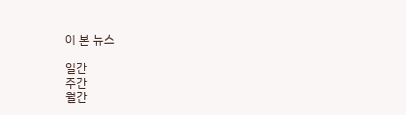이 본 뉴스

일간
주간
월간